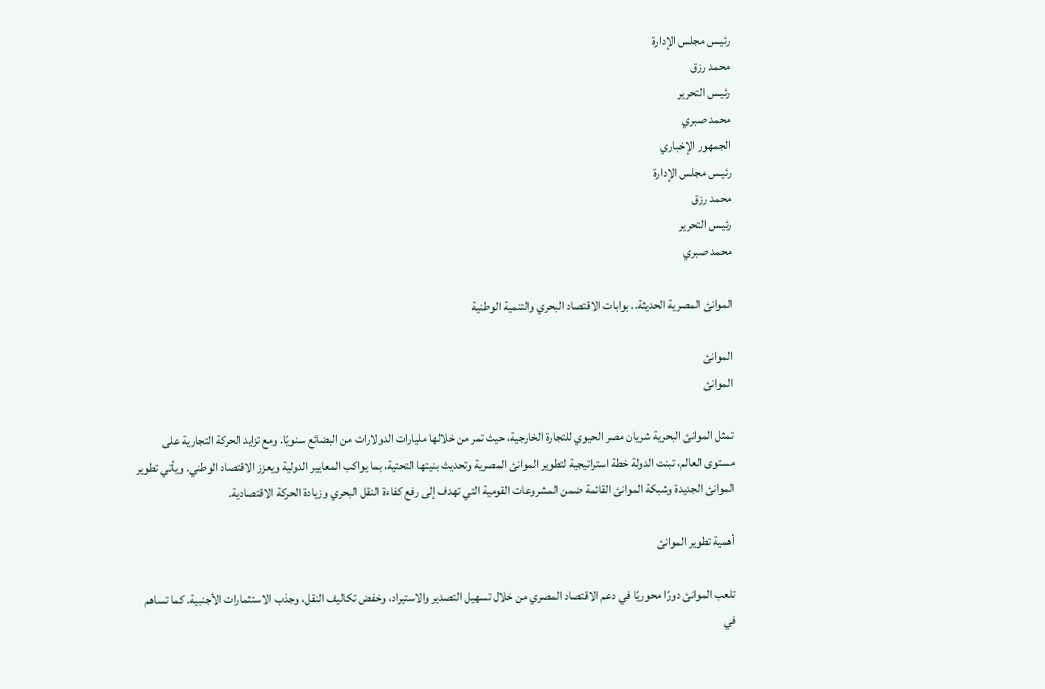رئيـس مجلس الإدارة
محمد رزق
رئيـس التحرير
محمد صبري
الجمهور الإخباري
رئيـس مجلس الإدارة
محمد رزق
رئيـس التحرير
محمد صبري

الموانئ المصرية الحديثة.. بوابات الاقتصاد البحري والتنمية الوطنية

الموانئ
الموانئ

تمثل الموانئ البحرية شريان مصر الحيوي للتجارة الخارجية، حيث تمر من خلالها مليارات الدولارات من البضائع سنويًا. ومع تزايد الحركة التجارية على مستوى العالم، تبنت الدولة خطة استراتيجية لتطوير الموانئ المصرية وتحديث بنيتها التحتية، بما يواكب المعايير الدولية ويعزز الاقتصاد الوطني. ويأتي تطوير الموانئ الجديدة وشبكة الموانئ القائمة ضمن المشروعات القومية التي تهدف إلى رفع كفاءة النقل البحري وزيادة الحركة الاقتصادية.

أهمية تطوير الموانئ

تلعب الموانئ دورًا محوريًا في دعم الاقتصاد المصري من خلال تسهيل التصدير والاستيراد، وخفض تكاليف النقل، وجذب الاستثمارات الأجنبية. كما تساهم في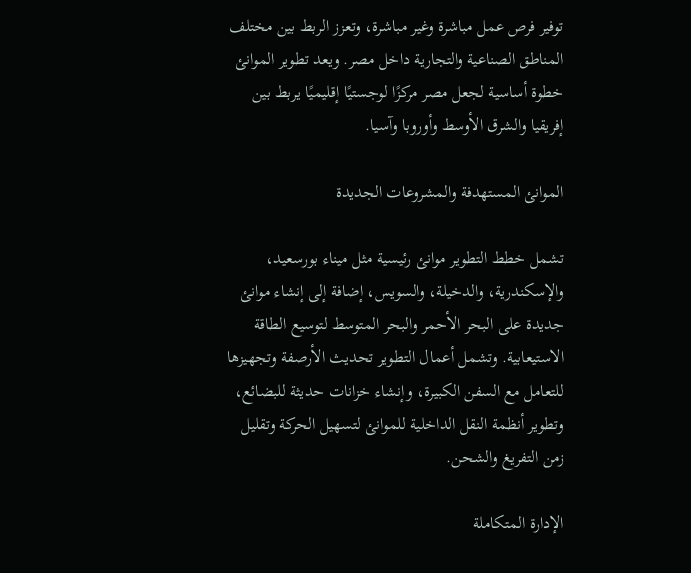توفير فرص عمل مباشرة وغير مباشرة، وتعزز الربط بين مختلف المناطق الصناعية والتجارية داخل مصر. ويعد تطوير الموانئ خطوة أساسية لجعل مصر مركزًا لوجستيًا إقليميًا يربط بين إفريقيا والشرق الأوسط وأوروبا وآسيا.

الموانئ المستهدفة والمشروعات الجديدة

تشمل خطط التطوير موانئ رئيسية مثل ميناء بورسعيد، والإسكندرية، والدخيلة، والسويس، إضافة إلى إنشاء موانئ جديدة على البحر الأحمر والبحر المتوسط لتوسيع الطاقة الاستيعابية. وتشمل أعمال التطوير تحديث الأرصفة وتجهيزها للتعامل مع السفن الكبيرة، وإنشاء خزانات حديثة للبضائع، وتطوير أنظمة النقل الداخلية للموانئ لتسهيل الحركة وتقليل زمن التفريغ والشحن.

الإدارة المتكاملة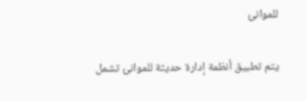للموانئ

يتم تطبيق أنظمة إدارة حديثة للموانئ تشمل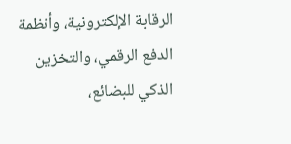الرقابة الإلكترونية، وأنظمة الدفع الرقمي، والتخزين الذكي للبضائع،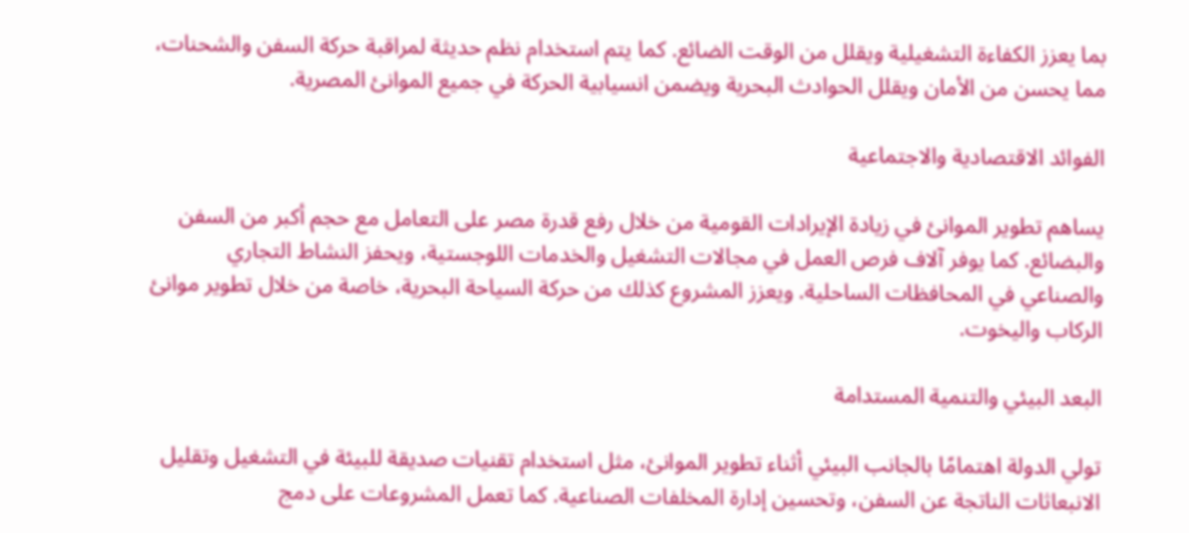بما يعزز الكفاءة التشغيلية ويقلل من الوقت الضائع. كما يتم استخدام نظم حديثة لمراقبة حركة السفن والشحنات، مما يحسن من الأمان ويقلل الحوادث البحرية ويضمن انسيابية الحركة في جميع الموانئ المصرية.

الفوائد الاقتصادية والاجتماعية

يساهم تطوير الموانئ في زيادة الإيرادات القومية من خلال رفع قدرة مصر على التعامل مع حجم أكبر من السفن والبضائع. كما يوفر آلاف فرص العمل في مجالات التشغيل والخدمات اللوجستية، ويحفز النشاط التجاري والصناعي في المحافظات الساحلية. ويعزز المشروع كذلك من حركة السياحة البحرية، خاصة من خلال تطوير موانئ الركاب واليخوت.

البعد البيئي والتنمية المستدامة

تولي الدولة اهتمامًا بالجانب البيئي أثناء تطوير الموانئ، مثل استخدام تقنيات صديقة للبيئة في التشغيل وتقليل الانبعاثات الناتجة عن السفن، وتحسين إدارة المخلفات الصناعية. كما تعمل المشروعات على دمج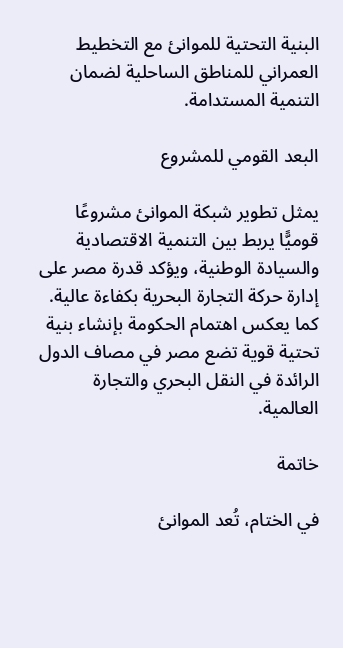البنية التحتية للموانئ مع التخطيط العمراني للمناطق الساحلية لضمان التنمية المستدامة.

البعد القومي للمشروع

يمثل تطوير شبكة الموانئ مشروعًا قوميًّا يربط بين التنمية الاقتصادية والسيادة الوطنية، ويؤكد قدرة مصر على إدارة حركة التجارة البحرية بكفاءة عالية. كما يعكس اهتمام الحكومة بإنشاء بنية تحتية قوية تضع مصر في مصاف الدول الرائدة في النقل البحري والتجارة العالمية.

خاتمة

في الختام، تُعد الموانئ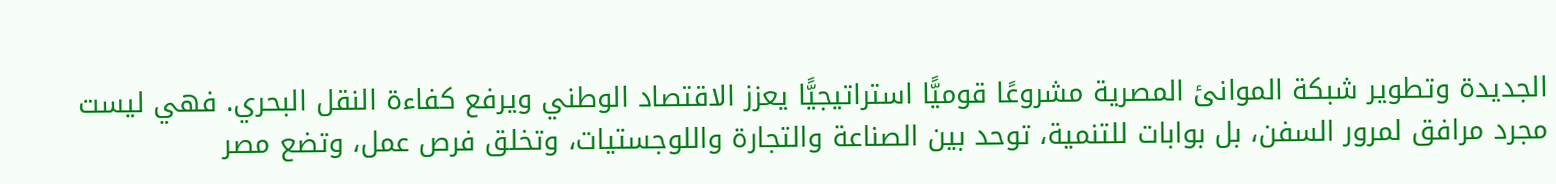الجديدة وتطوير شبكة الموانئ المصرية مشروعًا قوميًّا استراتيجيًّا يعزز الاقتصاد الوطني ويرفع كفاءة النقل البحري. فهي ليست مجرد مرافق لمرور السفن، بل بوابات للتنمية، توحد بين الصناعة والتجارة واللوجستيات، وتخلق فرص عمل، وتضع مصر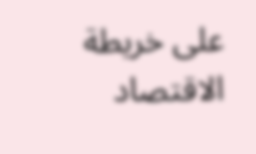على خريطة الاقتصاد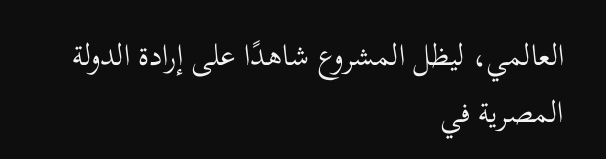العالمي، ليظل المشروع شاهدًا على إرادة الدولة المصرية في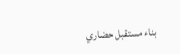بناء مستقبل حضاري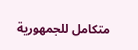متكامل للجمهورية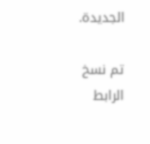الجديدة.

تم نسخ الرابط